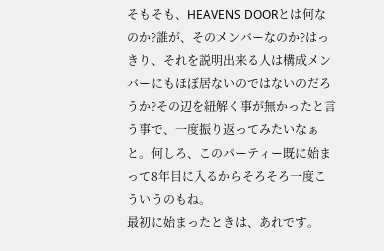そもそも、HEAVENS DOORとは何なのか?誰が、そのメンバーなのか?はっきり、それを説明出来る人は構成メンバーにもほぼ居ないのではないのだろうか?その辺を紐解く事が無かったと言う事で、一度振り返ってみたいなぁと。何しろ、このパーティー既に始まって8年目に入るからそろそろ一度こういうのもね。
最初に始まったときは、あれです。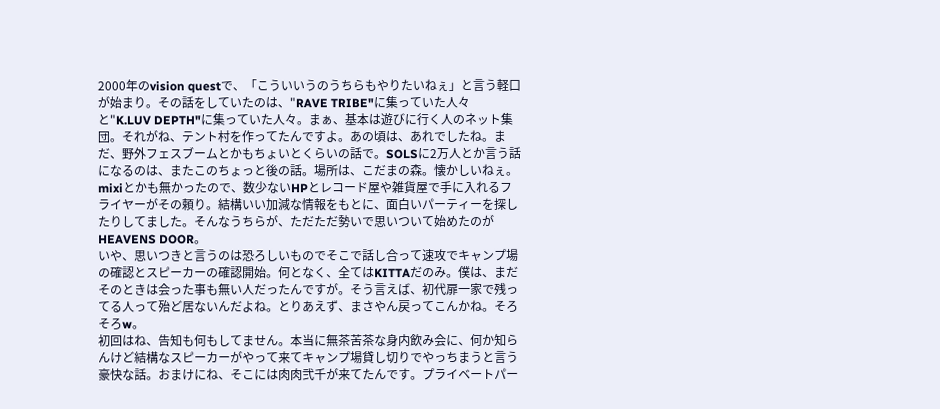2000年のvision questで、「こういいうのうちらもやりたいねぇ」と言う軽口が始まり。その話をしていたのは、"RAVE TRIBE"に集っていた人々と"K.LUV DEPTH"に集っていた人々。まぁ、基本は遊びに行く人のネット集団。それがね、テント村を作ってたんですよ。あの頃は、あれでしたね。まだ、野外フェスブームとかもちょいとくらいの話で。SOLSに2万人とか言う話になるのは、またこのちょっと後の話。場所は、こだまの森。懐かしいねぇ。mixiとかも無かったので、数少ないHPとレコード屋や雑貨屋で手に入れるフライヤーがその頼り。結構いい加減な情報をもとに、面白いパーティーを探したりしてました。そんなうちらが、ただただ勢いで思いついて始めたのがHEAVENS DOOR。
いや、思いつきと言うのは恐ろしいものでそこで話し合って速攻でキャンプ場の確認とスピーカーの確認開始。何となく、全てはKITTAだのみ。僕は、まだそのときは会った事も無い人だったんですが。そう言えば、初代扉一家で残ってる人って殆ど居ないんだよね。とりあえず、まさやん戻ってこんかね。そろそろw。
初回はね、告知も何もしてません。本当に無茶苦茶な身内飲み会に、何か知らんけど結構なスピーカーがやって来てキャンプ場貸し切りでやっちまうと言う豪快な話。おまけにね、そこには肉肉弐千が来てたんです。プライベートパー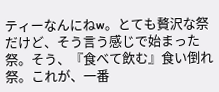ティーなんにねw。とても贅沢な祭だけど、そう言う感じで始まった祭。そう、『食べて飲む』食い倒れ祭。これが、一番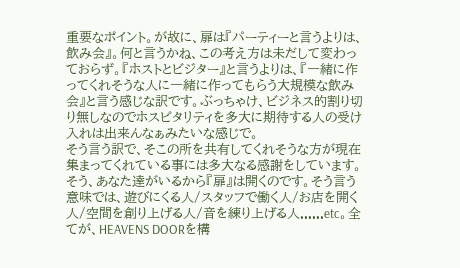重要なポイント。が故に、扉は『パーティーと言うよりは、飲み会』。何と言うかね、この考え方は未だして変わっておらず。『ホストとビジター』と言うよりは、『一緒に作ってくれそうな人に一緒に作ってもらう大規模な飲み会』と言う感じな訳です。ぶっちゃけ、ビジネス的割り切り無しなのでホスピタリティを多大に期待する人の受け入れは出来んなぁみたいな感じで。
そう言う訳で、そこの所を共有してくれそうな方が現在集まってくれている事には多大なる感謝をしています。そう、あなた達がいるから『扉』は開くのです。そう言う意味では、遊びにくる人/スタッフで働く人/お店を開く人/空間を創り上げる人/音を練り上げる人......etc。全てが、HEAVENS DOORを構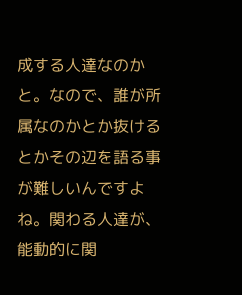成する人達なのかと。なので、誰が所属なのかとか抜けるとかその辺を語る事が難しいんですよね。関わる人達が、能動的に関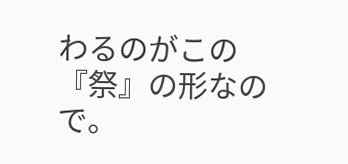わるのがこの『祭』の形なので。